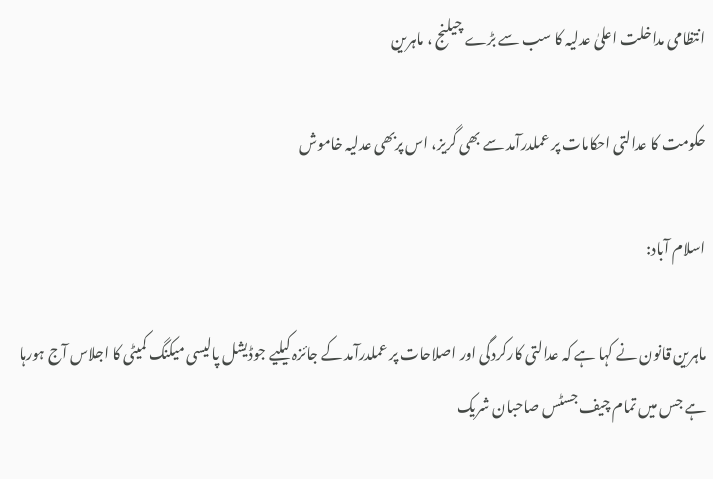انتظامی مداخلت اعلیٰ عدلیہ کا سب سے بڑے چیلنج ، ماہرین

حکومت کا عدالتی احکامات پر عملدرآمد سے بھی گریز، اس پربھی عدلیہ خاموش

اسلام آباد:

ماہرین قانون نے کہا ہے کہ عدالتی کارکردگی اور اصلاحات پر عملدرآمد کے جائزہ کیلیے جوڈیشل پالیسی میکنگ کمیٹی کا اجلاس آج ہورہا ہے جس میں تمام چیف جسٹس صاحبان شریک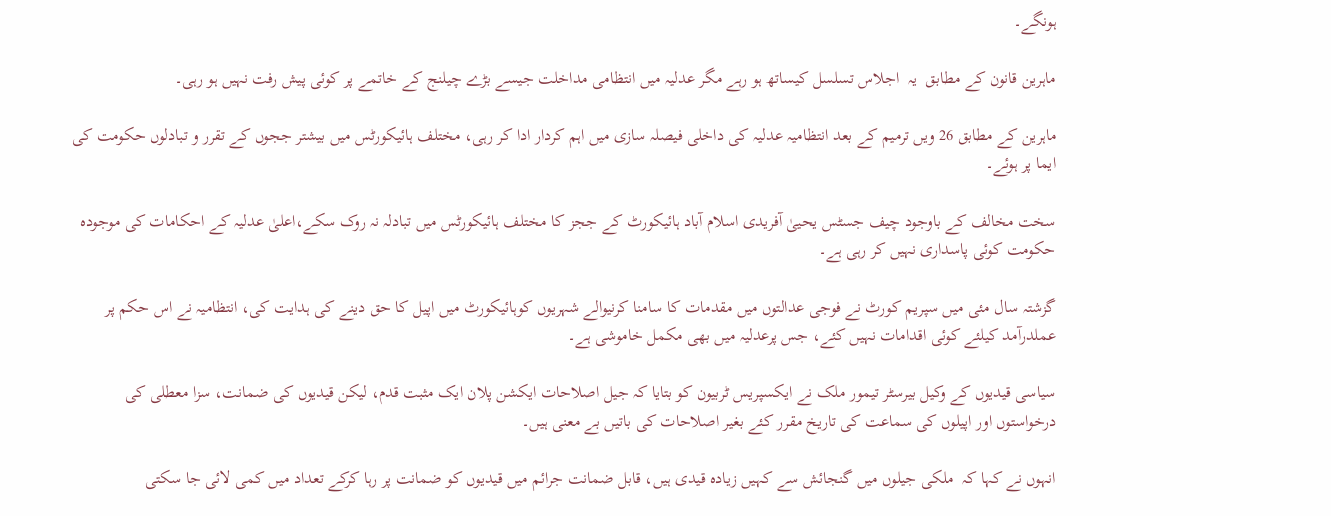ہونگے۔

ماہرین قانون کے مطابق  یہ  اجلاس تسلسل کیساتھ ہو رہے مگر عدلیہ میں انتظامی مداخلت جیسے بڑے چیلنج کے خاتمے پر کوئی پیش رفت نہیں ہو رہی۔

ماہرین کے مطابق 26 ویں ترمیم کے بعد انتظامیہ عدلیہ کی داخلی فیصلہ سازی میں اہم کردار ادا کر رہی، مختلف ہائیکورٹس میں بیشتر ججوں کے تقرر و تبادلوں حکومت کی ایما پر ہوئے۔

سخت مخالف کے باوجود چیف جسٹس یحییٰ آفریدی اسلام آباد ہائیکورٹ کے ججز کا مختلف ہائیکورٹس میں تبادلہ نہ روک سکے،اعلیٰ عدلیہ کے احکامات کی موجودہ حکومت کوئی پاسداری نہیں کر رہی ہے۔

گزشتہ سال مئی میں سپریم کورٹ نے فوجی عدالتوں میں مقدمات کا سامنا کرنیوالے شہریوں کوہائیکورٹ میں اپیل کا حق دینے کی ہدایت کی، انتظامیہ نے اس حکم پر عملدرآمد کیلئے کوئی اقدامات نہیں کئے، جس پرعدلیہ میں بھی مکمل خاموشی ہے۔

سیاسی قیدیوں کے وکیل بیرسٹر تیمور ملک نے ایکسپریس ٹربیون کو بتایا کہ جیل اصلاحات ایکشن پلان ایک مثبت قدم، لیکن قیدیوں کی ضمانت، سزا معطلی کی درخواستوں اور اپیلوں کی سماعت کی تاریخ مقرر کئے بغیر اصلاحات کی باتیں بے معنی ہیں۔

انہوں نے کہا کہ  ملکی جیلوں میں گنجائش سے کہیں زیادہ قیدی ہیں، قابل ضمانت جرائم میں قیدیوں کو ضمانت پر رہا کرکے تعداد میں کمی لائی جا سکتی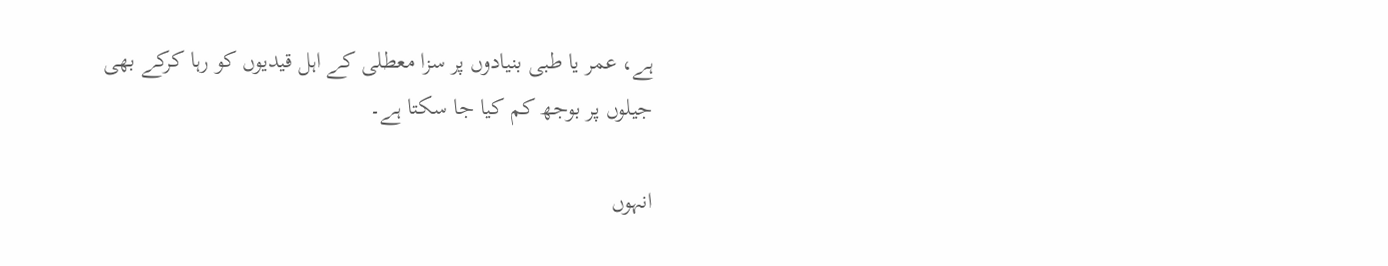ہے، عمر یا طبی بنیادوں پر سزا معطلی کے اہل قیدیوں کو رہا کرکے بھی جیلوں پر بوجھ کم کیا جا سکتا ہے۔

انہوں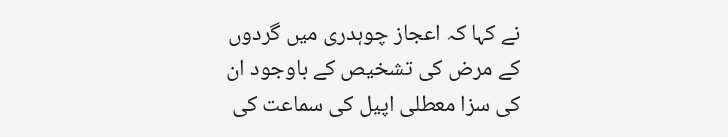نے کہا کہ اعجاز چوہدری میں گردوں کے مرض کی تشخیص کے باوجود ان کی سزا معطلی اپیل کی سماعت کی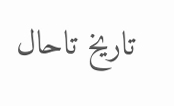تاریخ تاحال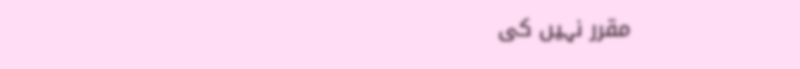مقرر نہیں کی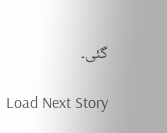گئی۔

Load Next Story